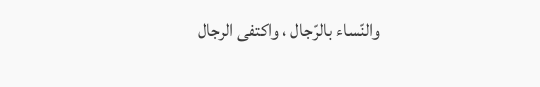والنّساء بالرّجال ، واكتفى الرجال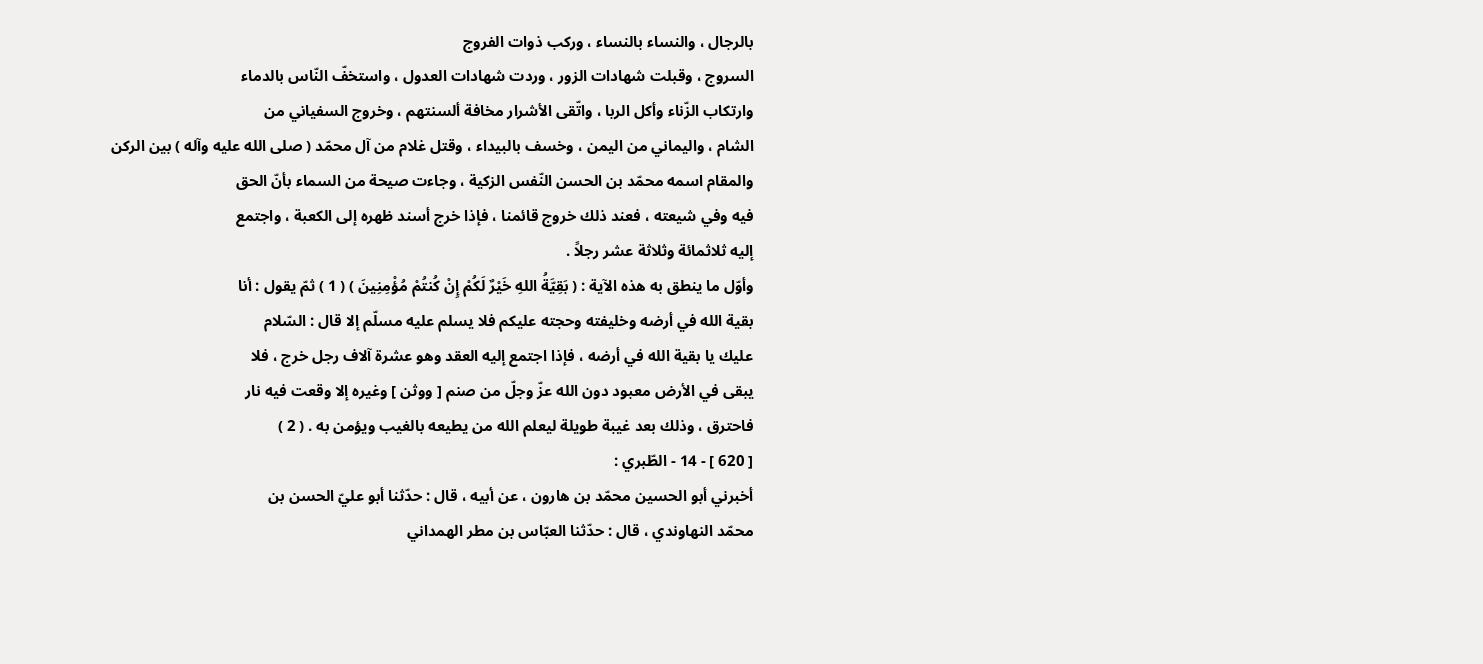بالرجال ، والنساء بالنساء ، وركب ذوات الفروج
السروج ، وقبلت شهادات الزور ، وردت شهادات العدول ، واستخفّ النّاس بالدماء
وارتكاب الزّناء وأكل الربا ، واتّقى الأشرار مخافة ألسنتهم ، وخروج السفياني من
الشام ، واليماني من اليمن ، وخسف بالبيداء ، وقتل غلام من آل محمّد ( صلى الله عليه وآله ) بين الركن
والمقام اسمه محمّد بن الحسن النّفس الزكية ، وجاءت صيحة من السماء بأنّ الحق
فيه وفي شيعته ، فعند ذلك خروج قائمنا ، فإذا خرج أسند ظهره إلى الكعبة ، واجتمع
إليه ثلاثمائة وثلاثة عشر رجلاً .
وأوّل ما ينطق به هذه الآية : ( بَقِيَّةُ اللهِ خَيْرٌ لَكُمْ إِنْ كُنتُمْ مُؤْمِنِينَ ) ( 1 ) ثمّ يقول : أنا
بقية الله في أرضه وخليفته وحجته عليكم فلا يسلم عليه مسلّم إلا قال : السّلام
عليك يا بقية الله في أرضه ، فإذا اجتمع إليه العقد وهو عشرة آلاف رجل خرج ، فلا
يبقى في الأرض معبود دون الله عزّ وجلّ من صنم [ ووثن ] وغيره إلا وقعت فيه نار
فاحترق ، وذلك بعد غيبة طويلة ليعلم الله من يطيعه بالغيب ويؤمن به . ( 2 )
[ 620 ] - 14 - الطّبري :
أخبرني أبو الحسين محمّد بن هارون ، عن أبيه ، قال : حدّثنا أبو عليّ الحسن بن
محمّد النهاوندي ، قال : حدّثنا العبّاس بن مطر الهمداني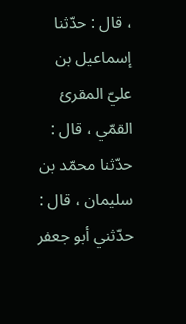، قال : حدّثنا إسماعيل بن
عليّ المقرئ القمّي ، قال : حدّثنا محمّد بن سليمان ، قال : حدّثني أبو جعفر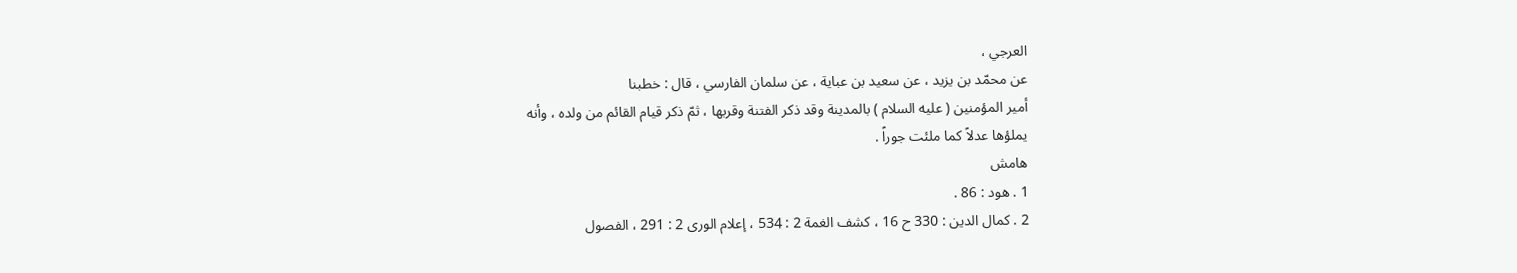العرجي ،
عن محمّد بن يزيد ، عن سعيد بن عباية ، عن سلمان الفارسي ، قال : خطبنا
أمير المؤمنين ( عليه السلام ) بالمدينة وقد ذكر الفتنة وقربها ، ثمّ ذكر قيام القائم من ولده ، وأنه
يملؤها عدلاً كما ملئت جوراً .
هامش
1 . هود : 86 .
2 . كمال الدين : 330 ح 16 ، كشف الغمة 2 : 534 ، إعلام الورى 2 : 291 ، الفصول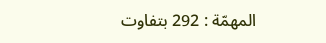المهمّة : 292 بتفاوت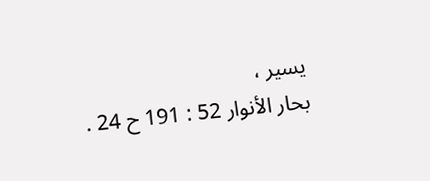يسير ،
بحار الأنوار 52 : 191 ح 24 .